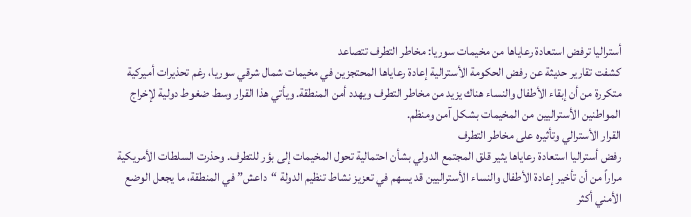أستراليا ترفض استعادة رعاياها من مخيمات سوريا: مخاطر التطرف تتصاعد
كشفت تقارير حديثة عن رفض الحكومة الأسترالية إعادة رعاياها المحتجزين في مخيمات شمال شرقي سوريا، رغم تحذيرات أميركية متكررة من أن إبقاء الأطفال والنساء هناك يزيد من مخاطر التطرف ويهدد أمن المنطقة. ويأتي هذا القرار وسط ضغوط دولية لإخراج المواطنين الأستراليين من المخيمات بشكل آمن ومنظم.
القرار الأسترالي وتأثيره على مخاطر التطرف
رفض أستراليا استعادة رعاياها يثير قلق المجتمع الدولي بشأن احتمالية تحول المخيمات إلى بؤر للتطرف. وحذرت السلطات الأمريكية مراراً من أن تأخير إعادة الأطفال والنساء الأستراليين قد يسهم في تعزيز نشاط تنظيم الدولة “داعش” في المنطقة، ما يجعل الوضع الأمني أكثر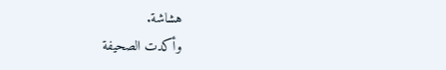هشاشة.
وأكدت الصحيفة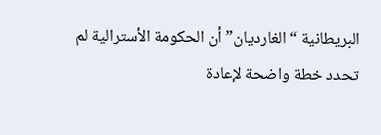البريطانية “الغارديان” أن الحكومة الأسترالية لم تحدد خطة واضحة لإعادة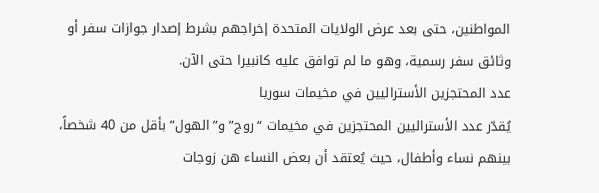المواطنين، حتى بعد عرض الولايات المتحدة إخراجهم بشرط إصدار جوازات سفر أو وثائق سفر رسمية، وهو ما لم توافق عليه كانبيرا حتى الآن.
عدد المحتجزين الأستراليين في مخيمات سوريا
يُقدّر عدد الأستراليين المحتجزين في مخيمات “روج” و”الهول” بأقل من 40 شخصاً، بينهم نساء وأطفال، حيث يُعتقد أن بعض النساء هن زوجات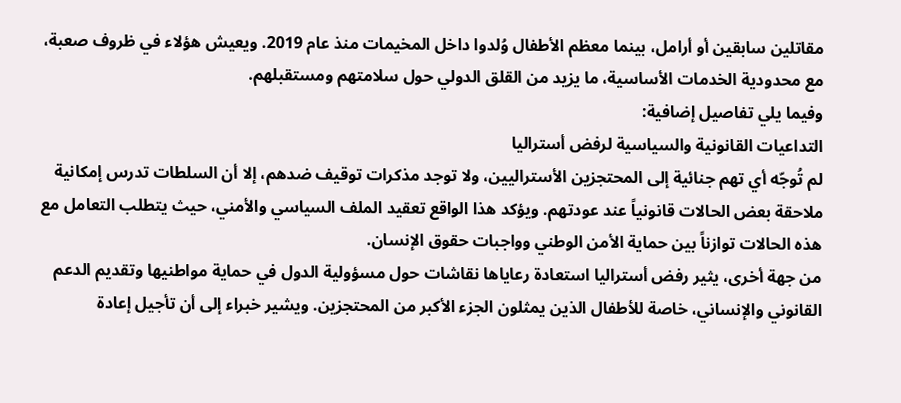مقاتلين سابقين أو أرامل، بينما معظم الأطفال وُلدوا داخل المخيمات منذ عام 2019. ويعيش هؤلاء في ظروف صعبة، مع محدودية الخدمات الأساسية، ما يزيد من القلق الدولي حول سلامتهم ومستقبلهم.
وفيما يلي تفاصيل إضافية:
التداعيات القانونية والسياسية لرفض أستراليا
لم تُوجّه أي تهم جنائية إلى المحتجزين الأستراليين، ولا توجد مذكرات توقيف ضدهم، إلا أن السلطات تدرس إمكانية ملاحقة بعض الحالات قانونياً عند عودتهم. ويؤكد هذا الواقع تعقيد الملف السياسي والأمني، حيث يتطلب التعامل مع هذه الحالات توازناً بين حماية الأمن الوطني وواجبات حقوق الإنسان.
من جهة أخرى، يثير رفض أستراليا استعادة رعاياها نقاشات حول مسؤولية الدول في حماية مواطنيها وتقديم الدعم القانوني والإنساني، خاصة للأطفال الذين يمثلون الجزء الأكبر من المحتجزين. ويشير خبراء إلى أن تأجيل إعادة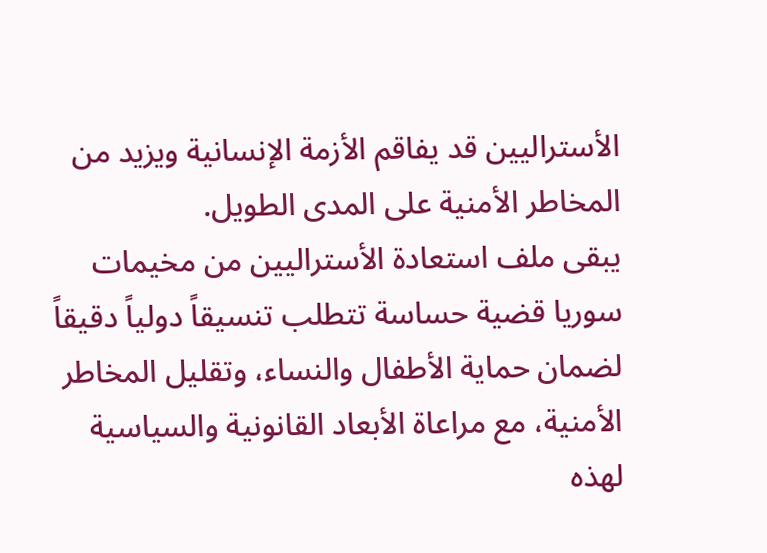الأستراليين قد يفاقم الأزمة الإنسانية ويزيد من المخاطر الأمنية على المدى الطويل.
يبقى ملف استعادة الأستراليين من مخيمات سوريا قضية حساسة تتطلب تنسيقاً دولياً دقيقاً لضمان حماية الأطفال والنساء، وتقليل المخاطر الأمنية، مع مراعاة الأبعاد القانونية والسياسية لهذه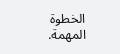الخطوة المهمة.